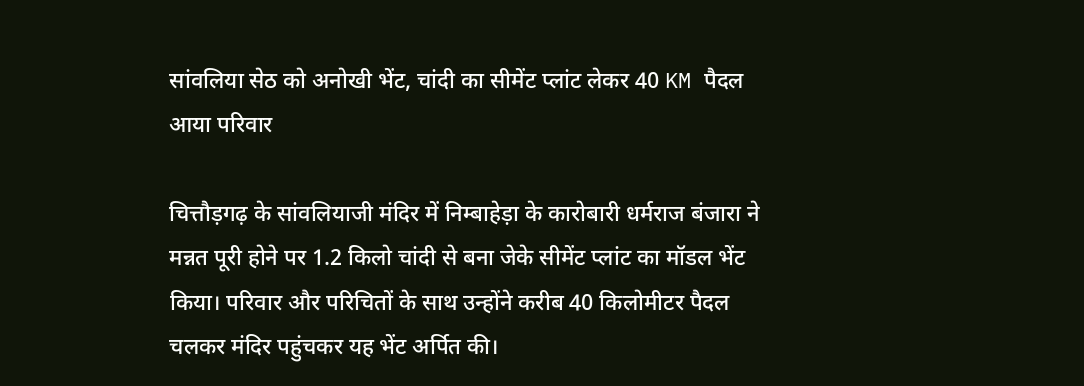सांवलिया सेठ को अनोखी भेंट, चांदी का सीमेंट प्लांट लेकर 40 KM पैदल आया परिवार

चित्तौड़गढ़ के सांवलियाजी मंदिर में निम्बाहेड़ा के कारोबारी धर्मराज बंजारा ने मन्नत पूरी होने पर 1.2 किलो चांदी से बना जेके सीमेंट प्लांट का मॉडल भेंट किया। परिवार और परिचितों के साथ उन्होंने करीब 40 किलोमीटर पैदल चलकर मंदिर पहुंचकर यह भेंट अर्पित की।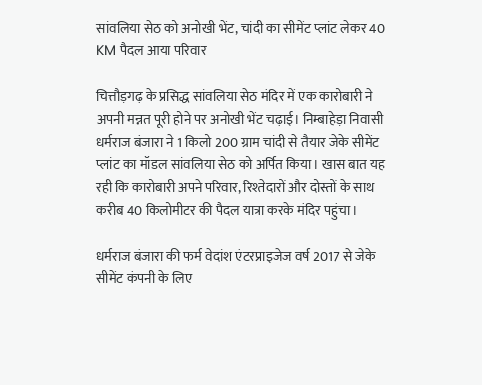सांवलिया सेठ को अनोखी भेंट, चांदी का सीमेंट प्लांट लेकर 40 KM पैदल आया परिवार

चित्तौड़गढ़ के प्रसिद्ध सांवलिया सेठ मंदिर में एक कारोबारी ने अपनी मन्नत पूरी होने पर अनोखी भेंट चढ़ाई। निम्बाहेड़ा निवासी धर्मराज बंजारा ने 1 किलो 200 ग्राम चांदी से तैयार जेके सीमेंट प्लांट का मॉडल सांवलिया सेठ को अर्पित किया। खास बात यह रही कि कारोबारी अपने परिवार, रिश्तेदारों और दोस्तों के साथ करीब 40 किलोमीटर की पैदल यात्रा करके मंदिर पहुंचा।

धर्मराज बंजारा की फर्म वेदांश एंटरप्राइजेज वर्ष 2017 से जेके सीमेंट कंपनी के लिए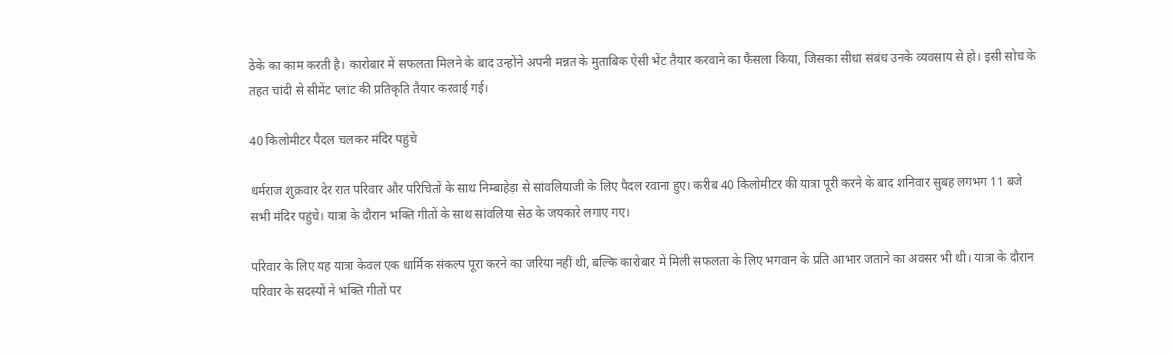ठेके का काम करती है। कारोबार में सफलता मिलने के बाद उन्होंने अपनी मन्नत के मुताबिक ऐसी भेंट तैयार करवाने का फैसला किया, जिसका सीधा संबंध उनके व्यवसाय से हो। इसी सोच के तहत चांदी से सीमेंट प्लांट की प्रतिकृति तैयार करवाई गई।

40 किलोमीटर पैदल चलकर मंदिर पहुंचे

धर्मराज शुक्रवार देर रात परिवार और परिचितों के साथ निम्बाहेड़ा से सांवलियाजी के लिए पैदल रवाना हुए। करीब 40 किलोमीटर की यात्रा पूरी करने के बाद शनिवार सुबह लगभग 11 बजे सभी मंदिर पहुंचे। यात्रा के दौरान भक्ति गीतों के साथ सांवलिया सेठ के जयकारे लगाए गए।

परिवार के लिए यह यात्रा केवल एक धार्मिक संकल्प पूरा करने का जरिया नहीं थी, बल्कि कारोबार में मिली सफलता के लिए भगवान के प्रति आभार जताने का अवसर भी थी। यात्रा के दौरान परिवार के सदस्यों ने भक्ति गीतों पर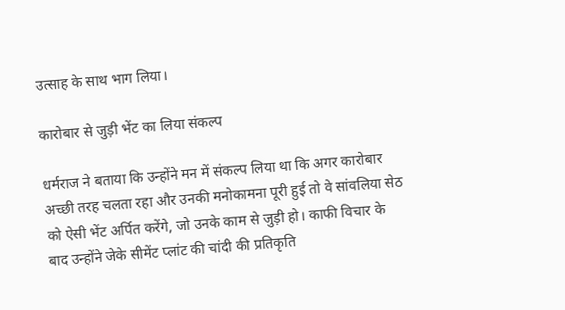उत्साह के साथ भाग लिया।

कारोबार से जुड़ी भेंट का लिया संकल्प

धर्मराज ने बताया कि उन्होंने मन में संकल्प लिया था कि अगर कारोबार अच्छी तरह चलता रहा और उनकी मनोकामना पूरी हुई तो वे सांवलिया सेठ को ऐसी भेंट अर्पित करेंगे, जो उनके काम से जुड़ी हो। काफी विचार के बाद उन्होंने जेके सीमेंट प्लांट की चांदी की प्रतिकृति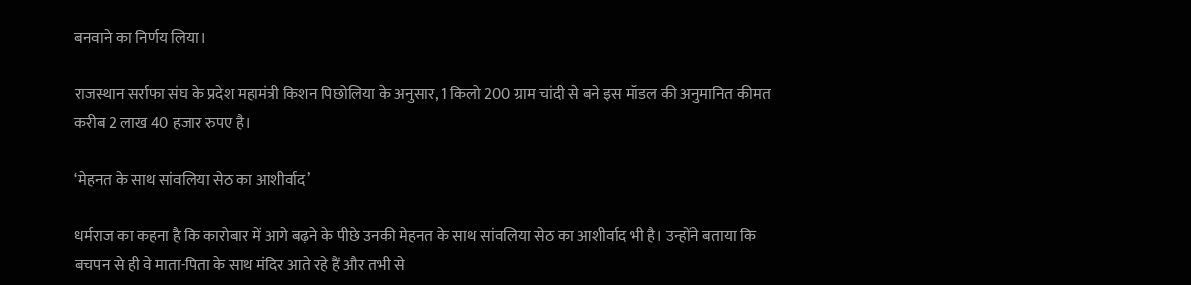बनवाने का निर्णय लिया।

राजस्थान सर्राफा संघ के प्रदेश महामंत्री किशन पिछोलिया के अनुसार, 1 किलो 200 ग्राम चांदी से बने इस मॉडल की अनुमानित कीमत करीब 2 लाख 40 हजार रुपए है।

‘मेहनत के साथ सांवलिया सेठ का आशीर्वाद’

धर्मराज का कहना है कि कारोबार में आगे बढ़ने के पीछे उनकी मेहनत के साथ सांवलिया सेठ का आशीर्वाद भी है। उन्होंने बताया कि बचपन से ही वे माता-पिता के साथ मंदिर आते रहे हैं और तभी से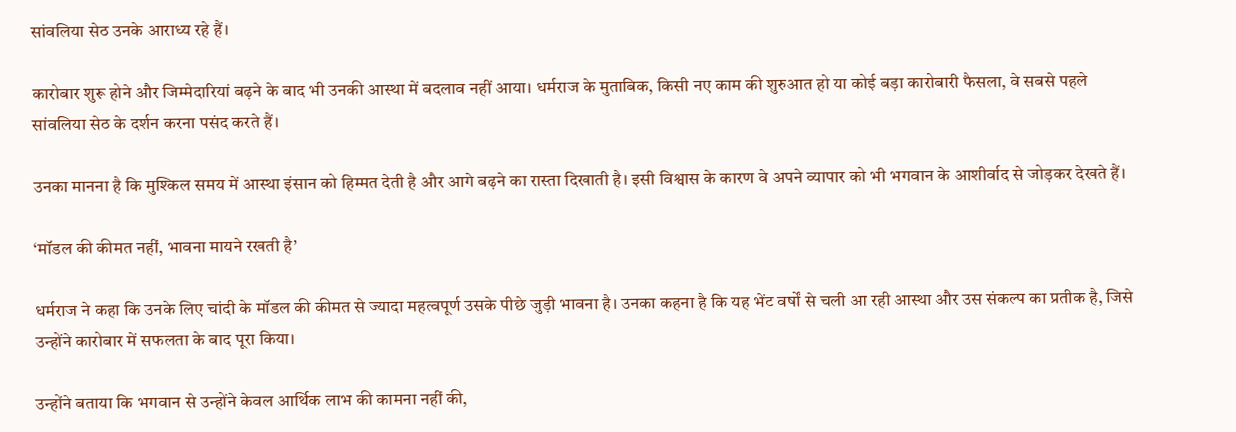सांवलिया सेठ उनके आराध्य रहे हैं।

कारोबार शुरू होने और जिम्मेदारियां बढ़ने के बाद भी उनकी आस्था में बदलाव नहीं आया। धर्मराज के मुताबिक, किसी नए काम की शुरुआत हो या कोई बड़ा कारोबारी फैसला, वे सबसे पहले सांवलिया सेठ के दर्शन करना पसंद करते हैं।

उनका मानना है कि मुश्किल समय में आस्था इंसान को हिम्मत देती है और आगे बढ़ने का रास्ता दिखाती है। इसी विश्वास के कारण वे अपने व्यापार को भी भगवान के आशीर्वाद से जोड़कर देखते हैं।

‘मॉडल की कीमत नहीं, भावना मायने रखती है’

धर्मराज ने कहा कि उनके लिए चांदी के मॉडल की कीमत से ज्यादा महत्वपूर्ण उसके पीछे जुड़ी भावना है। उनका कहना है कि यह भेंट वर्षों से चली आ रही आस्था और उस संकल्प का प्रतीक है, जिसे उन्होंने कारोबार में सफलता के बाद पूरा किया।

उन्होंने बताया कि भगवान से उन्होंने केवल आर्थिक लाभ की कामना नहीं की,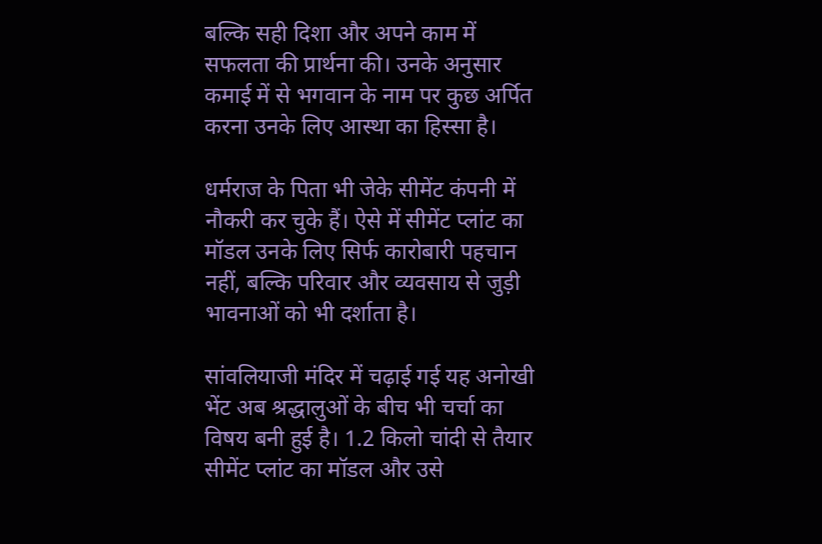बल्कि सही दिशा और अपने काम में सफलता की प्रार्थना की। उनके अनुसार कमाई में से भगवान के नाम पर कुछ अर्पित करना उनके लिए आस्था का हिस्सा है।

धर्मराज के पिता भी जेके सीमेंट कंपनी में नौकरी कर चुके हैं। ऐसे में सीमेंट प्लांट का मॉडल उनके लिए सिर्फ कारोबारी पहचान नहीं, बल्कि परिवार और व्यवसाय से जुड़ी भावनाओं को भी दर्शाता है।

सांवलियाजी मंदिर में चढ़ाई गई यह अनोखी भेंट अब श्रद्धालुओं के बीच भी चर्चा का विषय बनी हुई है। 1.2 किलो चांदी से तैयार सीमेंट प्लांट का मॉडल और उसे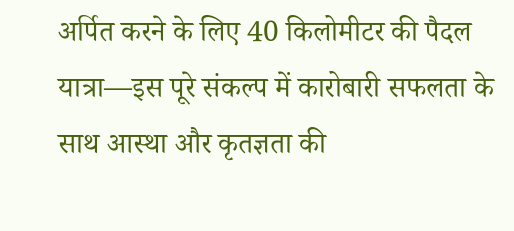अर्पित करने के लिए 40 किलोमीटर की पैदल यात्रा—इस पूरे संकल्प में कारोबारी सफलता के साथ आस्था और कृतज्ञता की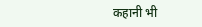कहानी भी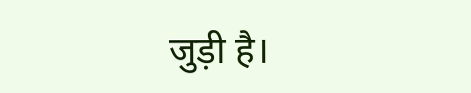जुड़ी है।